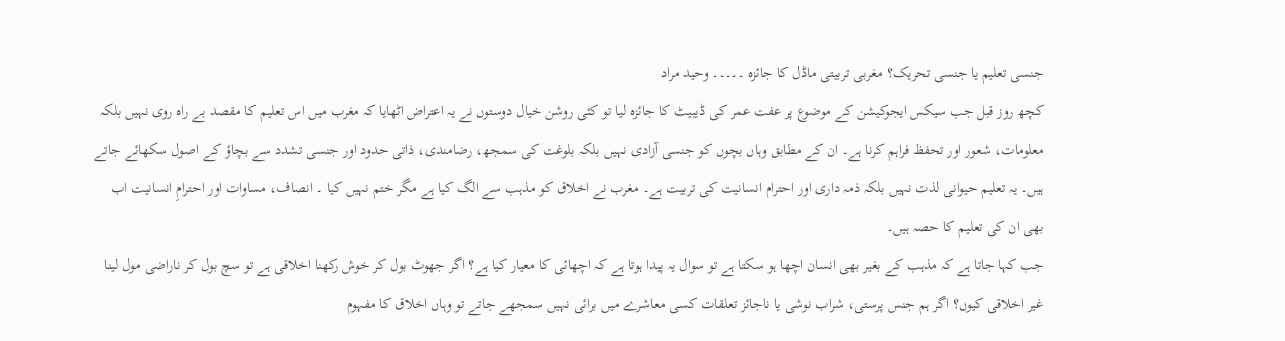جنسی تعلیم یا جنسی تحریک؟ مغربی تربیتی ماڈل کا جائزہ ۔۔۔۔۔ وحید مراد
کچھ روز قبل جب سیکس ایجوکیشن کے موضوع پر عفت عمر کی ڈیبیٹ کا جائزہ لیا تو کئی روشن خیال دوستوں نے یہ اعتراض اٹھایا کہ مغرب میں اس تعلیم کا مقصد بے راہ روی نہیں بلکہ معلومات، شعور اور تحفظ فراہم کرنا ہے۔ ان کے مطابق وہاں بچوں کو جنسی آزادی نہیں بلکہ بلوغت کی سمجھ، رضامندی، ذاتی حدود اور جنسی تشدد سے بچاؤ کے اصول سکھائے جاتے ہیں۔ یہ تعلیم حیوانی لذت نہیں بلکہ ذمہ داری اور احترام انسانیت کی تربیت ہے۔ مغرب نے اخلاق کو مذہب سے الگ کیا ہے مگر ختم نہیں کیا ۔ انصاف، مساوات اور احترامِ انسانیت اب بھی ان کی تعلیم کا حصہ ہیں۔
جب کہا جاتا ہے کہ مذہب کے بغیر بھی انسان اچھا ہو سکتا ہے تو سوال یہ پیدا ہوتا ہے کہ اچھائی کا معیار کیا ہے؟ اگر جھوٹ بول کر خوش رکھنا اخلاقی ہے تو سچ بول کر ناراضی مول لینا غیر اخلاقی کیوں؟ اگر ہم جنس پرستی، شراب نوشی یا ناجائز تعلقات کسی معاشرے میں برائی نہیں سمجھے جاتے تو وہاں اخلاق کا مفہوم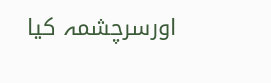اورسرچشمہ کیا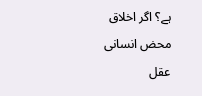ہے؟ اگر اخلاق محض انسانی عقل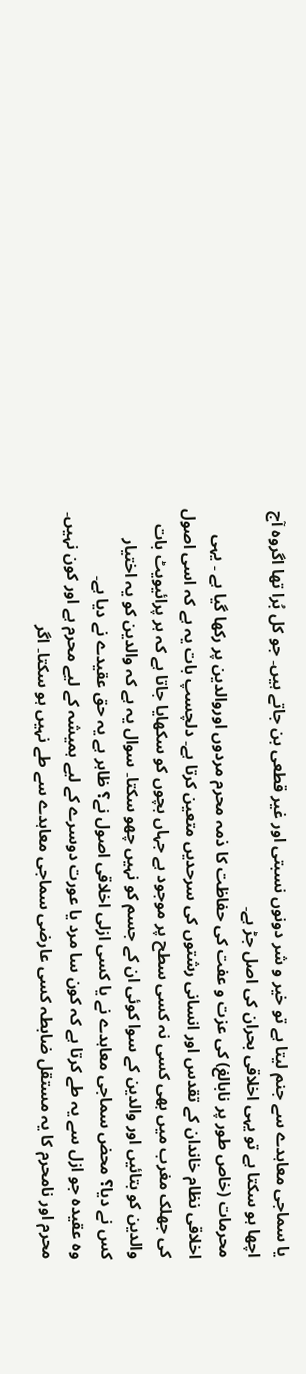یا سماجی معاہدے سے جنم لیتا ہے تو خیر و شر دونوں نسبتی اور غیر قطعی بن جاتے ہیں۔ جو کل بُرا تھا اگروہ آج اچھا ہو سکتا ہے تو یہی اخلاقی بحران کی اصل جڑ ہے۔
محرمات (خاص طور پر نابالغ) کی عزت و عفت کی حفاظت کا ذمہ محرم مردوں اوروالدین پر رکھا گیا ہے ۔ یہی اخلاقی نظام خاندان کے تقدس اور انسانی رشتوں کی سرحدیں متعین کرتا ہے۔ دلچسپ بات یہ ہے کہ اسی اصول کی جھلک مغرب میں بھی کسی نہ کسی سطح پر موجود ہے جہاں بچوں کو سکھایا جاتا ہے کہ ہر پرائیویٹ بات والدین کو بتائیں اور والدین کے سوا کوئی ان کے جسم کو نہیں چھو سکتا۔ سوال یہ ہے کہ والدین کو یہ اختیار کس نے دیا؟ محض سماجی معاہدے نے یا کسی ازلی اخلاقی اصول نے؟ ظاہر ہے یہ حق عقیدے نے دیا ہے۔
وہ عقیدہ جو ازل سے یہ طے کرتا ہے کہ کون سا مرد یا عورت دوسرے کے لیے ہمیشہ کے لیے محرم ہے اور کون نہیں۔ محرم اور نامحرم کا یہ مستقل ضابطہ کسی عارضی سماجی معاہدے سے طے نہیں ہو سکتا۔ اگر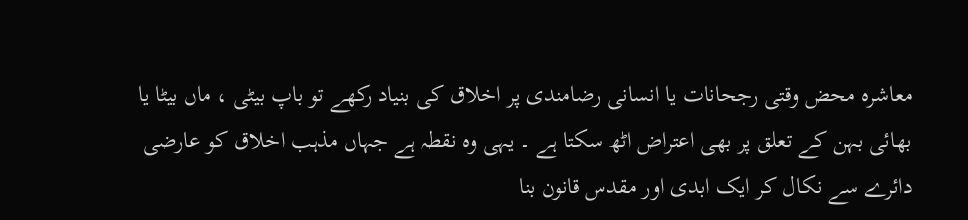معاشرہ محض وقتی رجحانات یا انسانی رضامندی پر اخلاق کی بنیاد رکھے تو باپ بیٹی ، ماں بیٹا یا بھائی بہن کے تعلق پر بھی اعتراض اٹھ سکتا ہے ۔ یہی وہ نقطہ ہے جہاں مذہب اخلاق کو عارضی دائرے سے نکال کر ایک ابدی اور مقدس قانون بنا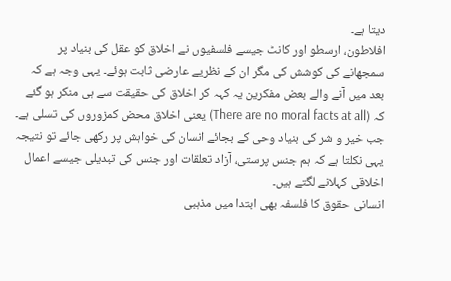دیتا ہے۔
افلاطون، ارسطو اور کانٹ جیسے فلسفیوں نے اخلاق کو عقل کی بنیاد پر سمجھانے کی کوشش کی مگر ان کے نظریے عارضی ثابت ہوئے۔ یہی وجہ ہے کہ بعد میں آنے والے بعض مفکرین یہ کہہ کر اخلاق کی حقیقت سے ہی منکر ہو گئے کہ (There are no moral facts at all) یعنی اخلاق محض کمزوروں کی تسلی ہے۔ جب خیر و شر کی بنیاد وحی کے بجائے انسان کی خواہش پر رکھی جائے تو نتیجہ یہی نکلتا ہے کہ ہم جنس پرستی، آزاد تعلقات اور جنس کی تبدیلی جیسے اعمال اخلاقی کہلانے لگتے ہیں۔
انسانی حقوق کا فلسفہ بھی ابتدا میں مذہبی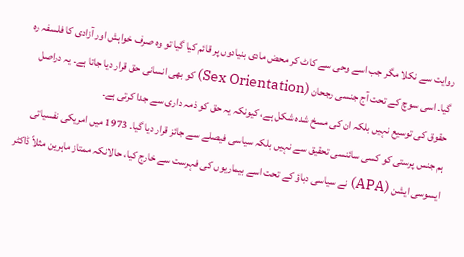روایت سے نکلا مگر جب اسے وحی سے کاٹ کر محض مادی بنیادوں پر قائم کیا گیا تو وہ صرف خواہش اور آزادی کا فلسفہ رہ گیا۔ اسی سوچ کے تحت آج جنسی رجحان (Sex Orientation) کو بھی انسانی حق قرار دیا جاتا ہے۔ یہ دراصل حقوق کی توسیع نہیں بلکہ ان کی مسخ شدہ شکل ہے، کیونکہ یہ حق کو ذمہ داری سے جدا کرتی ہے۔
ہم جنس پرستی کو کسی سائنسی تحقیق سے نہیں بلکہ سیاسی فیصلے سے جائز قرار دیا گیا۔ 1973 میں امریکی نفسیاتی ایسوسی ایشن (APA) نے سیاسی دباؤ کے تحت اسے بیماریوں کی فہرست سے خارج کیا، حالانکہ ممتاز ماہرین مثلاً ڈاکٹر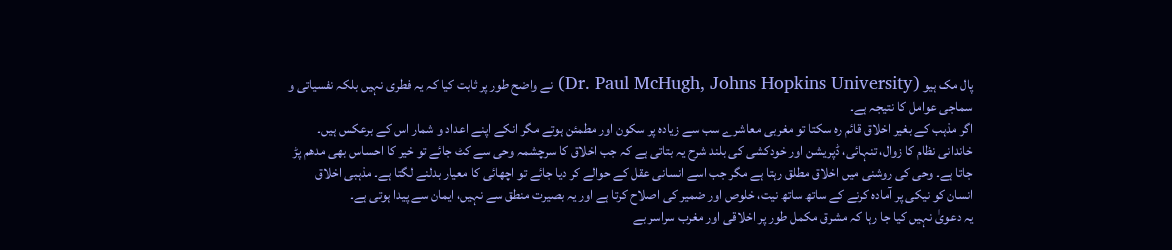پال مک ہیو (Dr. Paul McHugh, Johns Hopkins University) نے واضح طور پر ثابت کیا کہ یہ فطری نہیں بلکہ نفسیاتی و سماجی عوامل کا نتیجہ ہے۔
اگر مذہب کے بغیر اخلاق قائم رہ سکتا تو مغربی معاشرے سب سے زیادہ پر سکون اور مطمئن ہوتے مگر انکے اپنے اعداد و شمار اس کے برعکس ہیں۔ خاندانی نظام کا زوال، تنہائی، ڈپریشن اور خودکشی کی بلند شرح یہ بتاتی ہے کہ جب اخلاق کا سرچشمہ وحی سے کٹ جائے تو خیر کا احساس بھی مدھم پڑ جاتا ہے۔ وحی کی روشنی میں اخلاق مطلق رہتا ہے مگر جب اسے انسانی عقل کے حوالے کر دیا جائے تو اچھائی کا معیار بدلنے لگتا ہے۔ مذہبی اخلاق انسان کو نیکی پر آمادہ کرنے کے ساتھ ساتھ نیت، خلوص اور ضمیر کی اصلاح کرتا ہے اور یہ بصیرت منطق سے نہیں، ایمان سے پیدا ہوتی ہے۔
یہ دعویٰ نہیں کیا جا رہا کہ مشرق مکمل طور پر اخلاقی اور مغرب سراسر بے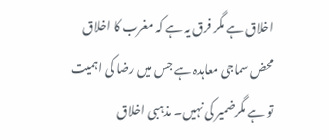اخلاق ہے مگر فرق یہ ہے کہ مغرب کا اخلاق محض سماجی معاہدہ ہے جس میں رضا کی اہمیت تو ہے مگرضمیر کی نہیں۔ مذہبی اخلاق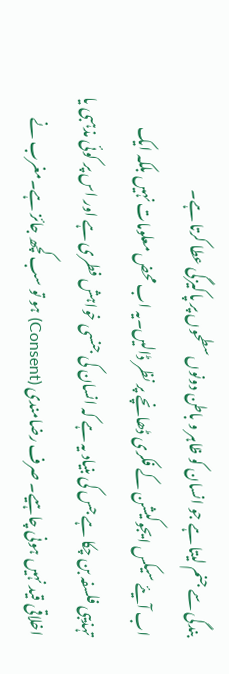بندگی سے جنم لیتا ہے جو انسان کو ظاہر و باطن دونوں سطحوں پر پاکیزگی عطا کرتا ہے۔
اب آیئے سیکس ایجوکیشن کے فکری ڈھانچے پر نظر ڈالیں۔یہ اب محض معلومات نہیں بلکہ ایک تہذیبی فلسفہ بن چکا ہے جس کی بنیاد یہ ہے کہ انسان کی جنسی خواہش فطری ہے اور اس پر کوئی مذہبی یا اخلاقی قید نہیں ہونی چاہیے۔ صرف رضامندی (Consent) ہو تو سب کچھ جائز ہے۔مغرب نے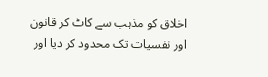اخلاق کو مذہب سے کاٹ کر قانون اور نفسیات تک محدود کر دیا اور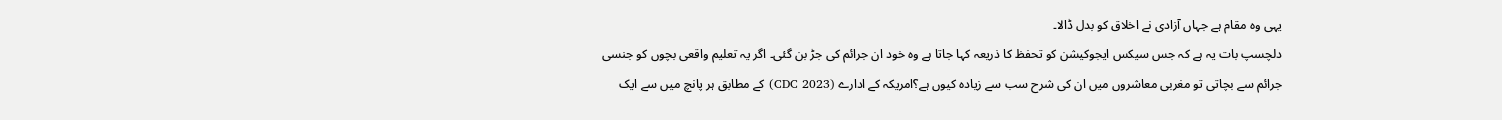یہی وہ مقام ہے جہاں آزادی نے اخلاق کو بدل ڈالا۔
دلچسپ بات یہ ہے کہ جس سیکس ایجوکیشن کو تحفظ کا ذریعہ کہا جاتا ہے وہ خود ان جرائم کی جڑ بن گئی۔ اگر یہ تعلیم واقعی بچوں کو جنسی جرائم سے بچاتی تو مغربی معاشروں میں ان کی شرح سب سے زیادہ کیوں ہے؟امریکہ کے ادارے (CDC 2023) کے مطابق ہر پانچ میں سے ایک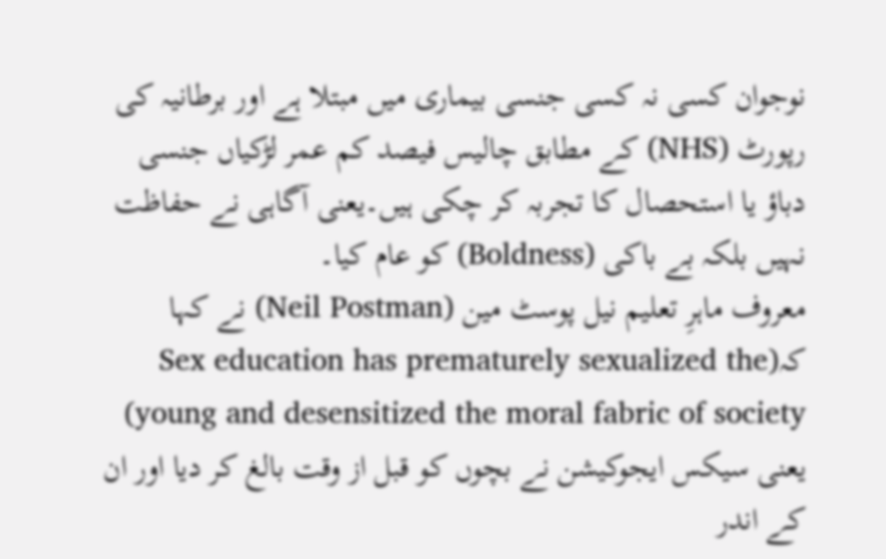نوجوان کسی نہ کسی جنسی بیماری میں مبتلا ہے اور برطانیہ کی رپورٹ (NHS) کے مطابق چالیس فیصد کم عمر لڑکیاں جنسی دباؤ یا استحصال کا تجربہ کر چکی ہیں۔یعنی آگاہی نے حفاظت نہیں بلکہ بے باکی (Boldness) کو عام کیا۔
معروف ماہرِ تعلیم نیل پوسٹ مین (Neil Postman) نے کہا کہ(Sex education has prematurely sexualized the young and desensitized the moral fabric of society) یعنی سیکس ایجوکیشن نے بچوں کو قبل از وقت بالغ کر دیا اور ان کے اندر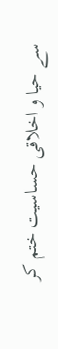سے حیا و اخلاقی حساسیت ختم کر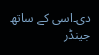دی۔اسی کے ساتھ جینڈر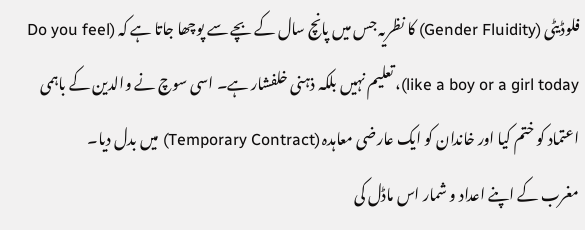فلوڈیٹی (Gender Fluidity) کا نظریہ جس میں پانچ سال کے بچے سے پوچھا جاتا ہے کہ (Do you feel like a boy or a girl today)، تعلیم نہیں بلکہ ذہنی خلفشار ہے۔ اسی سوچ نے والدین کے باہمی اعتماد کو ختم کیا اور خاندان کو ایک عارضی معاہدہ (Temporary Contract) میں بدل دیا۔
مغرب کے اپنے اعداد و شمار اس ماڈل کی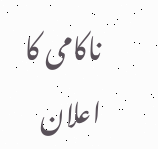ناکامی کا اعلان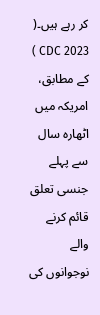کر رہے ہیں۔( CDC 2023 ) کے مطابق، امریکہ میں اٹھارہ سال سے پہلے جنسی تعلق قائم کرنے والے نوجوانوں کی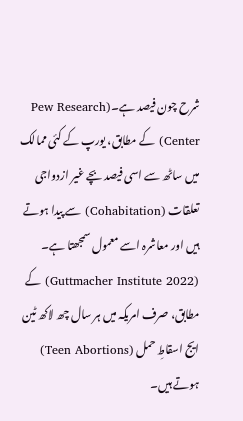شرح چون فیصد ہے۔(Pew Research Center) کے مطابق، یورپ کے کئی ممالک میں ساٹھ سے اسی فیصد بچے غیر ازدواجی تعلقات (Cohabitation) سے پیدا ہوتے ہیں اور معاشرہ اسے معمول سمجھتا ہے۔ (Guttmacher Institute 2022) کے مطابق، صرف امریکہ میں ہر سال چھ لاکھ ٹین ایج اسقاطِ حمل (Teen Abortions) ہوتے ہیں۔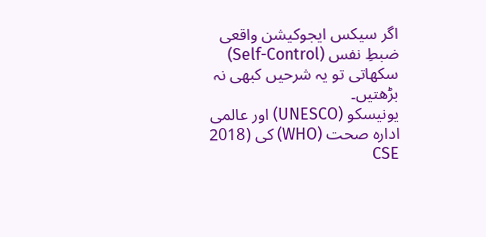اگر سیکس ایجوکیشن واقعی ضبطِ نفس (Self-Control) سکھاتی تو یہ شرحیں کبھی نہ بڑھتیں۔
یونیسکو (UNESCO) اور عالمی ادارہ صحت (WHO) کی (2018 CSE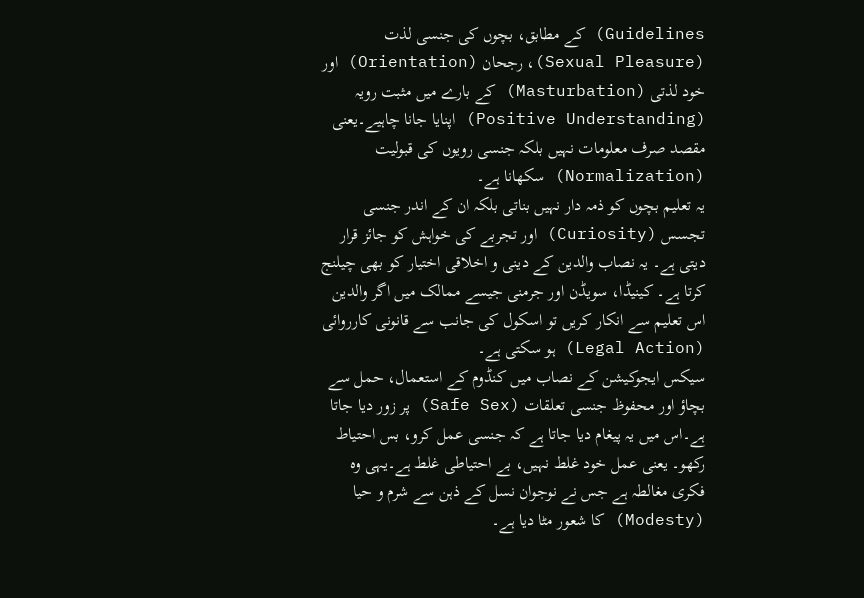Guidelines) کے مطابق، بچوں کی جنسی لذت (Sexual Pleasure)، رجحان (Orientation) اور خود لذتی (Masturbation) کے بارے میں مثبت رویہ (Positive Understanding) اپنایا جانا چاہیے۔یعنی مقصد صرف معلومات نہیں بلکہ جنسی رویوں کی قبولیت (Normalization) سکھانا ہے۔
یہ تعلیم بچوں کو ذمہ دار نہیں بناتی بلکہ ان کے اندر جنسی تجسس (Curiosity) اور تجربے کی خواہش کو جائز قرار دیتی ہے۔ یہ نصاب والدین کے دینی و اخلاقی اختیار کو بھی چیلنج کرتا ہے۔ کینیڈا، سویڈن اور جرمنی جیسے ممالک میں اگر والدین اس تعلیم سے انکار کریں تو اسکول کی جانب سے قانونی کارروائی (Legal Action) ہو سکتی ہے۔
سیکس ایجوکیشن کے نصاب میں کنڈوم کے استعمال، حمل سے بچاؤ اور محفوظ جنسی تعلقات (Safe Sex) پر زور دیا جاتا ہے۔اس میں یہ پیغام دیا جاتا ہے کہ جنسی عمل کرو، بس احتیاط رکھو۔ یعنی عمل خود غلط نہیں، بے احتیاطی غلط ہے۔یہی وہ فکری مغالطہ ہے جس نے نوجوان نسل کے ذہن سے شرم و حیا (Modesty) کا شعور مٹا دیا ہے۔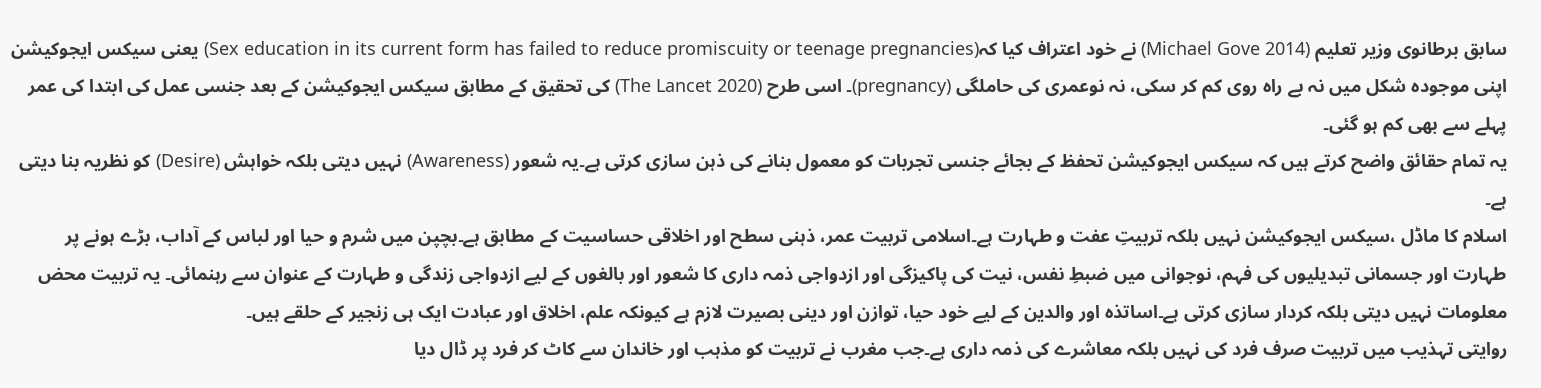سابق برطانوی وزیر تعلیم (Michael Gove 2014) نے خود اعتراف کیا کہ(Sex education in its current form has failed to reduce promiscuity or teenage pregnancies) یعنی سیکس ایجوکیشن اپنی موجودہ شکل میں نہ بے راہ روی کم کر سکی، نہ نوعمری کی حاملگی (pregnancy)۔ اسی طرح (The Lancet 2020) کی تحقیق کے مطابق سیکس ایجوکیشن کے بعد جنسی عمل کی ابتدا کی عمر پہلے سے بھی کم ہو گئی۔
یہ تمام حقائق واضح کرتے ہیں کہ سیکس ایجوکیشن تحفظ کے بجائے جنسی تجربات کو معمول بنانے کی ذہن سازی کرتی ہے۔یہ شعور (Awareness) نہیں دیتی بلکہ خواہش (Desire) کو نظریہ بنا دیتی ہے۔
اسلام کا ماڈل ،سیکس ایجوکیشن نہیں بلکہ تربیتِ عفت و طہارت ہے۔اسلامی تربیت عمر، ذہنی سطح اور اخلاقی حساسیت کے مطابق ہے۔بچپن میں شرم و حیا اور لباس کے آداب، بڑے ہونے پر طہارت اور جسمانی تبدیلیوں کی فہم، نوجوانی میں ضبطِ نفس، نیت کی پاکیزگی اور ازدواجی ذمہ داری کا شعور اور بالغوں کے لیے ازدواجی زندگی و طہارت کے عنوان سے رہنمائی۔ یہ تربیت محض معلومات نہیں دیتی بلکہ کردار سازی کرتی ہے۔اساتذہ اور والدین کے لیے خود حیا، توازن اور دینی بصیرت لازم ہے کیونکہ علم، اخلاق اور عبادت ایک ہی زنجیر کے حلقے ہیں۔
روایتی تہذیب میں تربیت صرف فرد کی نہیں بلکہ معاشرے کی ذمہ داری ہے۔جب مغرب نے تربیت کو مذہب اور خاندان سے کاٹ کر فرد پر ڈال دیا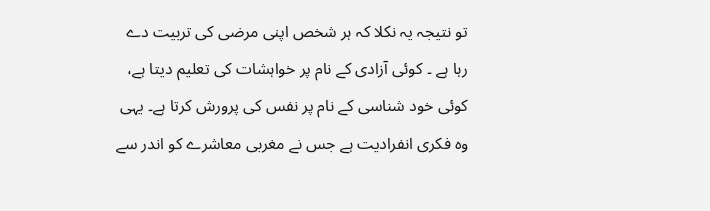تو نتیجہ یہ نکلا کہ ہر شخص اپنی مرضی کی تربیت دے رہا ہے ۔ کوئی آزادی کے نام پر خواہشات کی تعلیم دیتا ہے، کوئی خود شناسی کے نام پر نفس کی پرورش کرتا ہے۔ یہی وہ فکری انفرادیت ہے جس نے مغربی معاشرے کو اندر سے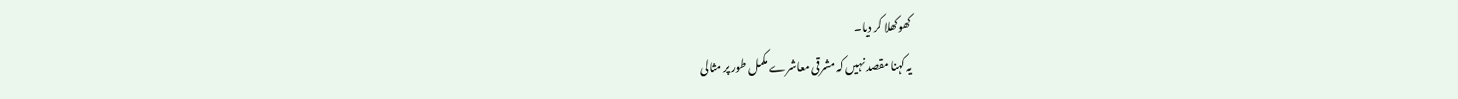کھوکھلا کر دیا۔
یہ کہنا مقصد نہیں کہ مشرقی معاشرے مکمل طور پر مثالی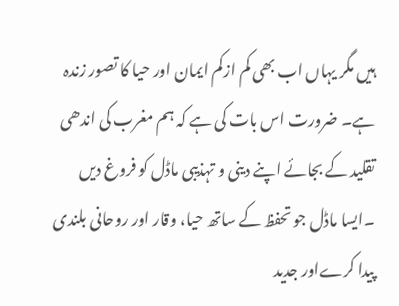ہیں مگر یہاں اب بھی کم ازکم ایمان اور حیا کا تصور زندہ ہے۔ ضرورت اس بات کی ہے کہ ہم مغرب کی اندھی تقلید کے بجائے اپنے دینی و تہذیبی ماڈل کو فروغ دیں ۔ایسا ماڈل جو تحفظ کے ساتھ حیا، وقار اور روحانی بلندی پیدا کرےاور جدید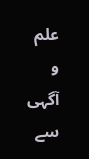علم و آگہی سے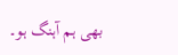بھی ہم آہنگ ہو۔